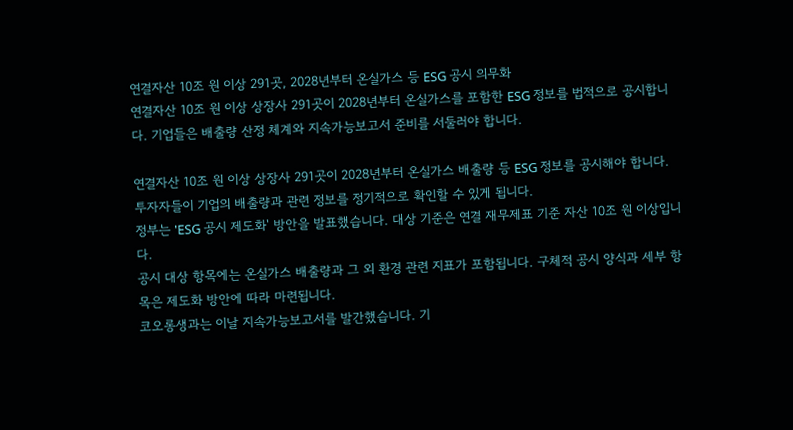연결자산 10조 원 이상 291곳, 2028년부터 온실가스 등 ESG 공시 의무화
연결자산 10조 원 이상 상장사 291곳이 2028년부터 온실가스를 포함한 ESG 정보를 법적으로 공시합니다. 기업들은 배출량 산정 체계와 지속가능보고서 준비를 서둘러야 합니다.

연결자산 10조 원 이상 상장사 291곳이 2028년부터 온실가스 배출량 등 ESG 정보를 공시해야 합니다. 투자자들이 기업의 배출량과 관련 정보를 정기적으로 확인할 수 있게 됩니다.
정부는 'ESG 공시 제도화' 방안을 발표했습니다. 대상 기준은 연결 재무제표 기준 자산 10조 원 이상입니다.
공시 대상 항목에는 온실가스 배출량과 그 외 환경 관련 지표가 포함됩니다. 구체적 공시 양식과 세부 항목은 제도화 방안에 따라 마련됩니다.
코오롱생과는 이날 지속가능보고서를 발간했습니다. 기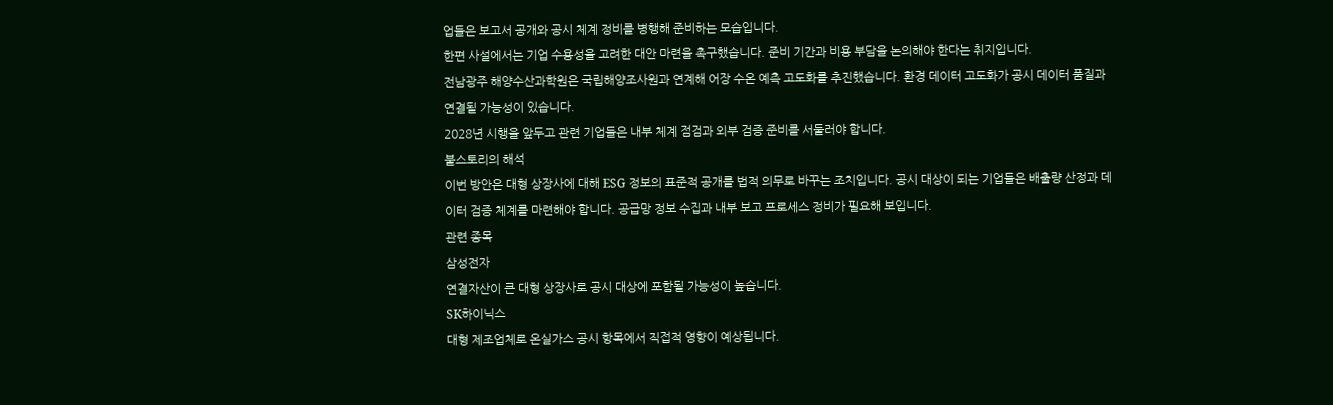업들은 보고서 공개와 공시 체계 정비를 병행해 준비하는 모습입니다.
한편 사설에서는 기업 수용성을 고려한 대안 마련을 촉구했습니다. 준비 기간과 비용 부담을 논의해야 한다는 취지입니다.
전남광주 해양수산과학원은 국립해양조사원과 연계해 어장 수온 예측 고도화를 추진했습니다. 환경 데이터 고도화가 공시 데이터 품질과 연결될 가능성이 있습니다.
2028년 시행을 앞두고 관련 기업들은 내부 체계 점검과 외부 검증 준비를 서둘러야 합니다.
불스토리의 해석
이번 방안은 대형 상장사에 대해 ESG 정보의 표준적 공개를 법적 의무로 바꾸는 조치입니다. 공시 대상이 되는 기업들은 배출량 산정과 데이터 검증 체계를 마련해야 합니다. 공급망 정보 수집과 내부 보고 프로세스 정비가 필요해 보입니다.
관련 종목
삼성전자
연결자산이 큰 대형 상장사로 공시 대상에 포함될 가능성이 높습니다.
SK하이닉스
대형 제조업체로 온실가스 공시 항목에서 직접적 영향이 예상됩니다.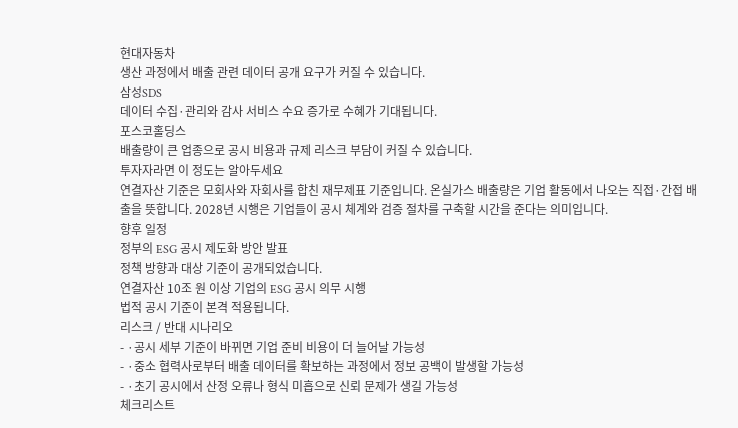현대자동차
생산 과정에서 배출 관련 데이터 공개 요구가 커질 수 있습니다.
삼성SDS
데이터 수집·관리와 감사 서비스 수요 증가로 수혜가 기대됩니다.
포스코홀딩스
배출량이 큰 업종으로 공시 비용과 규제 리스크 부담이 커질 수 있습니다.
투자자라면 이 정도는 알아두세요
연결자산 기준은 모회사와 자회사를 합친 재무제표 기준입니다. 온실가스 배출량은 기업 활동에서 나오는 직접·간접 배출을 뜻합니다. 2028년 시행은 기업들이 공시 체계와 검증 절차를 구축할 시간을 준다는 의미입니다.
향후 일정
정부의 ESG 공시 제도화 방안 발표
정책 방향과 대상 기준이 공개되었습니다.
연결자산 10조 원 이상 기업의 ESG 공시 의무 시행
법적 공시 기준이 본격 적용됩니다.
리스크 / 반대 시나리오
- ·공시 세부 기준이 바뀌면 기업 준비 비용이 더 늘어날 가능성
- ·중소 협력사로부터 배출 데이터를 확보하는 과정에서 정보 공백이 발생할 가능성
- ·초기 공시에서 산정 오류나 형식 미흡으로 신뢰 문제가 생길 가능성
체크리스트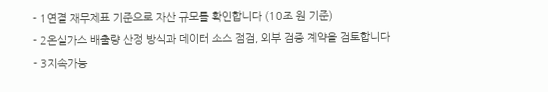- 1연결 재무제표 기준으로 자산 규모를 확인합니다 (10조 원 기준)
- 2온실가스 배출량 산정 방식과 데이터 소스 점검, 외부 검증 계약을 검토합니다
- 3지속가능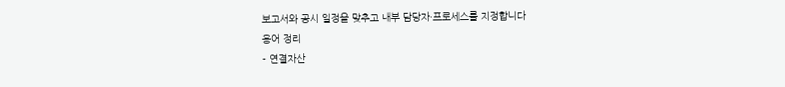보고서와 공시 일정을 맞추고 내부 담당자·프로세스를 지정합니다
용어 정리
- 연결자산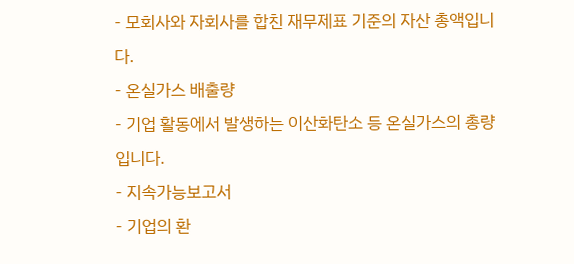- 모회사와 자회사를 합친 재무제표 기준의 자산 총액입니다.
- 온실가스 배출량
- 기업 활동에서 발생하는 이산화탄소 등 온실가스의 총량입니다.
- 지속가능보고서
- 기업의 환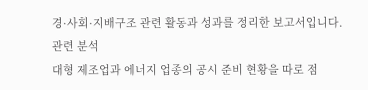경·사회·지배구조 관련 활동과 성과를 정리한 보고서입니다.
관련 분석
대형 제조업과 에너지 업종의 공시 준비 현황을 따로 점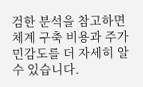검한 분석을 참고하면 체계 구축 비용과 주가 민감도를 더 자세히 알 수 있습니다.